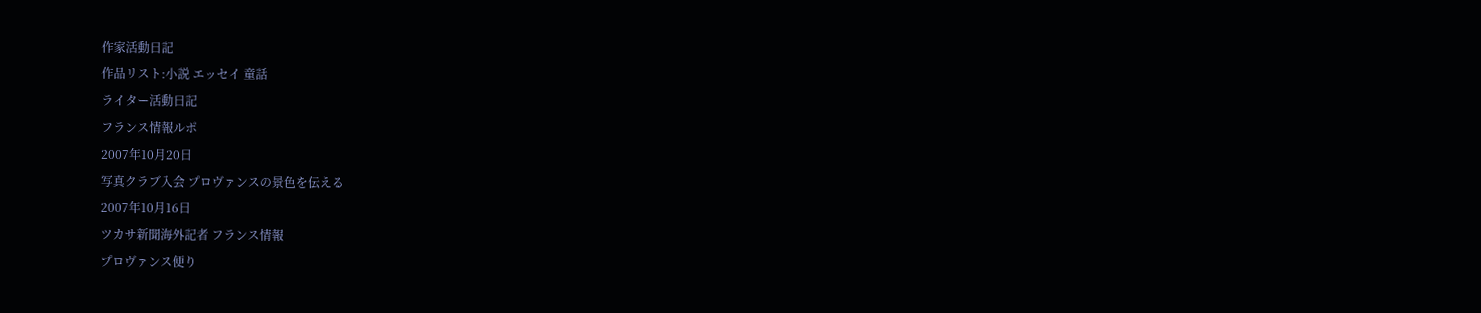作家活動日記
作品リスト:小説 エッセイ 童話
ライター活動日記
フランス情報ルポ
2007年10月20日
写真クラブ入会 プロヴァンスの景色を伝える
2007年10月16日
ツカサ新聞海外記者 フランス情報
プロヴァンス便り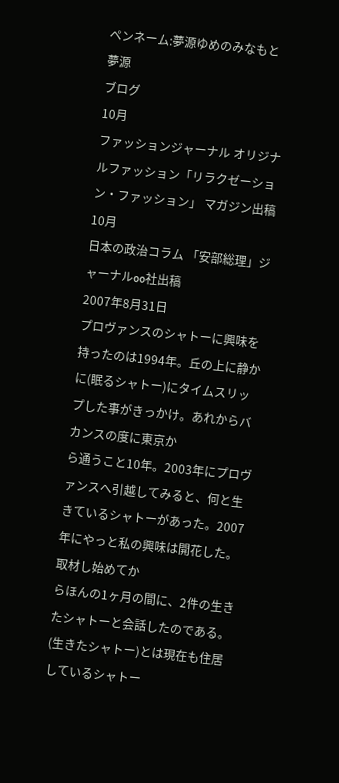ペンネーム:夢源ゆめのみなもと
夢源
ブログ
10月
ファッションジャーナル オリジナルファッション「リラクゼーション・ファッション」 マガジン出稿
10月
日本の政治コラム 「安部総理」ジャーナルoo社出稿
2007年8月31日
プロヴァンスのシャトーに興味を持ったのは1994年。丘の上に静かに(眠るシャトー)にタイムスリップした事がきっかけ。あれからバカンスの度に東京か
ら通うこと10年。2003年にプロヴァンスへ引越してみると、何と生きているシャトーがあった。2007年にやっと私の興味は開花した。取材し始めてか
らほんの1ヶ月の間に、2件の生きたシャトーと会話したのである。
(生きたシャトー)とは現在も住居しているシャトー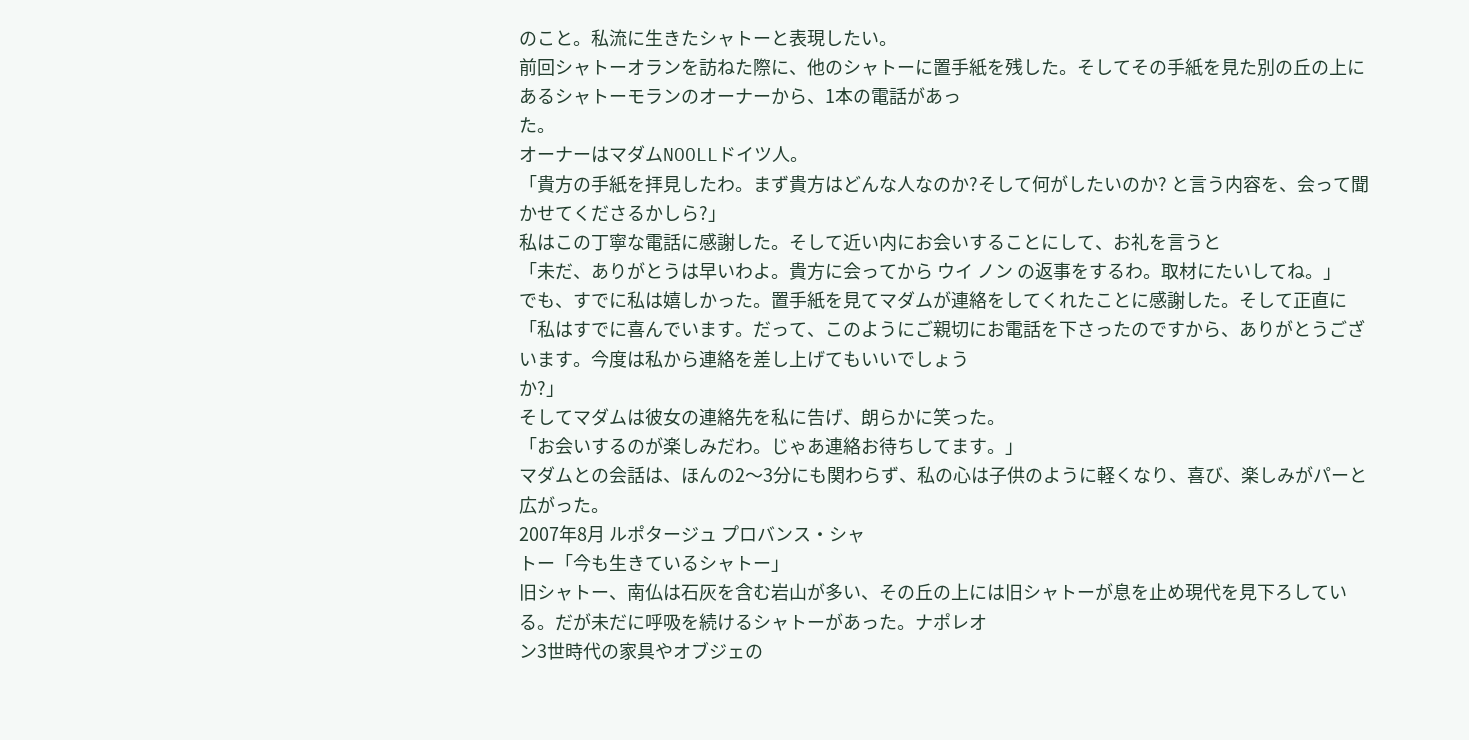のこと。私流に生きたシャトーと表現したい。
前回シャトーオランを訪ねた際に、他のシャトーに置手紙を残した。そしてその手紙を見た別の丘の上にあるシャトーモランのオーナーから、1本の電話があっ
た。
オーナーはマダムNOOLLドイツ人。
「貴方の手紙を拝見したわ。まず貴方はどんな人なのか?そして何がしたいのか? と言う内容を、会って聞かせてくださるかしら?」
私はこの丁寧な電話に感謝した。そして近い内にお会いすることにして、お礼を言うと
「未だ、ありがとうは早いわよ。貴方に会ってから ウイ ノン の返事をするわ。取材にたいしてね。」
でも、すでに私は嬉しかった。置手紙を見てマダムが連絡をしてくれたことに感謝した。そして正直に
「私はすでに喜んでいます。だって、このようにご親切にお電話を下さったのですから、ありがとうございます。今度は私から連絡を差し上げてもいいでしょう
か?」
そしてマダムは彼女の連絡先を私に告げ、朗らかに笑った。
「お会いするのが楽しみだわ。じゃあ連絡お待ちしてます。」
マダムとの会話は、ほんの2〜3分にも関わらず、私の心は子供のように軽くなり、喜び、楽しみがパーと広がった。
2007年8月 ルポタージュ プロバンス・シャ
トー「今も生きているシャトー」
旧シャトー、南仏は石灰を含む岩山が多い、その丘の上には旧シャトーが息を止め現代を見下ろしている。だが未だに呼吸を続けるシャトーがあった。ナポレオ
ン3世時代の家具やオブジェの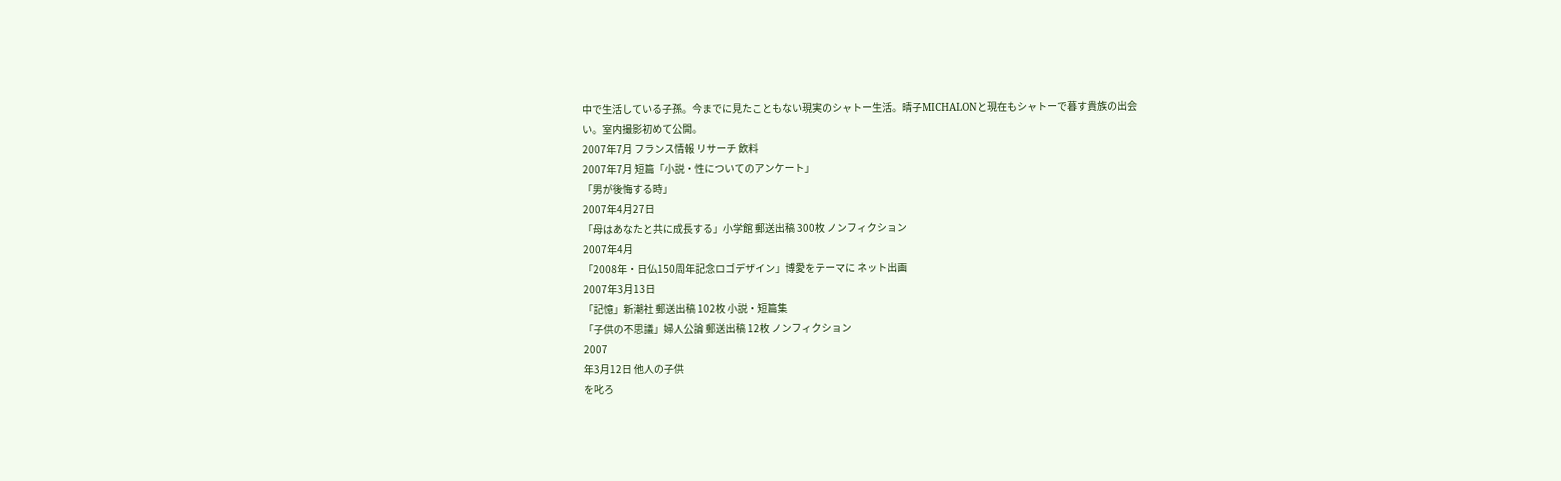中で生活している子孫。今までに見たこともない現実のシャトー生活。晴子MICHALONと現在もシャトーで暮す貴族の出会
い。室内撮影初めて公開。
2007年7月 フランス情報 リサーチ 飲料
2007年7月 短篇「小説・性についてのアンケート」
「男が後悔する時」
2007年4月27日
「母はあなたと共に成長する」小学館 郵送出稿 300枚 ノンフィクション
2007年4月
「2008年・日仏150周年記念ロゴデザイン」博愛をテーマに ネット出画
2007年3月13日
「記憶」新潮社 郵送出稿 102枚 小説・短篇集
「子供の不思議」婦人公論 郵送出稿 12枚 ノンフィクション
2007
年3月12日 他人の子供
を叱ろ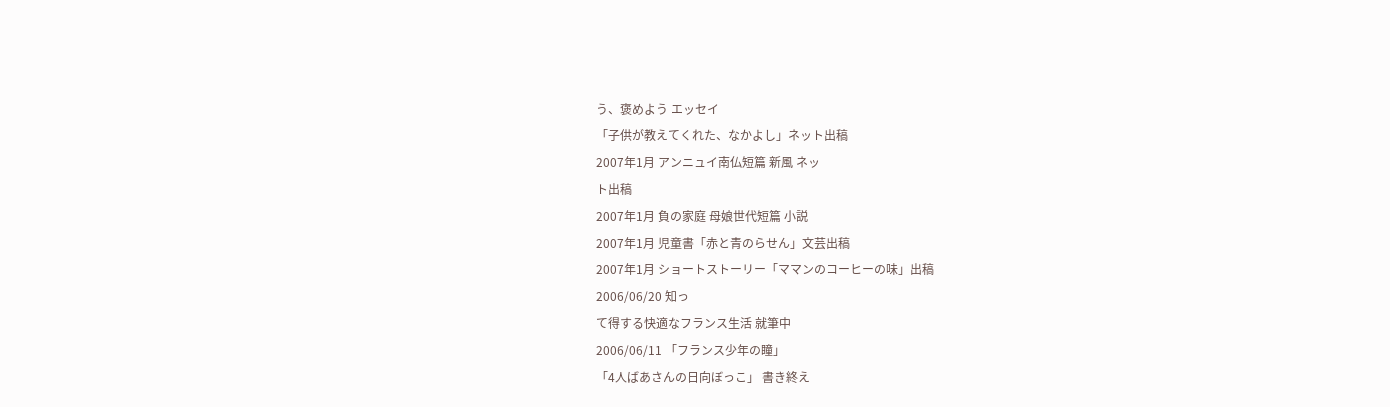う、褒めよう エッセイ
「子供が教えてくれた、なかよし」ネット出稿
2007年1月 アンニュイ南仏短篇 新風 ネッ
ト出稿
2007年1月 負の家庭 母娘世代短篇 小説
2007年1月 児童書「赤と青のらせん」文芸出稿
2007年1月 ショートストーリー「ママンのコーヒーの味」出稿
2006/06/20 知っ
て得する快適なフランス生活 就筆中
2006/06/11 「フランス少年の瞳」
「4人ばあさんの日向ぼっこ」 書き終え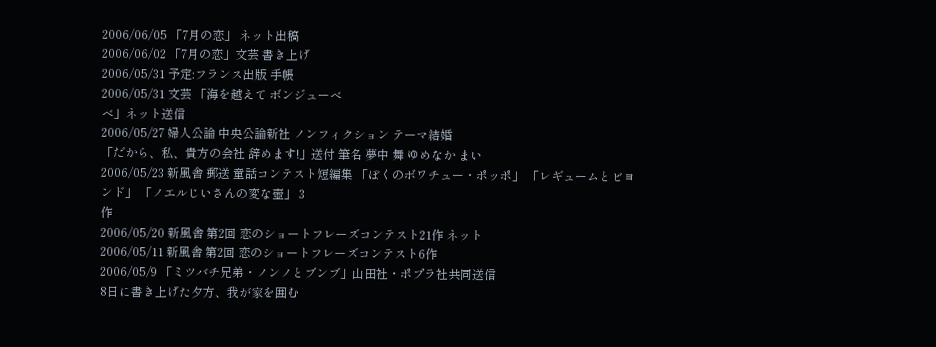2006/06/05 「7月の恋」 ネット出稿
2006/06/02 「7月の恋」文芸 書き上げ
2006/05/31 予定:フランス出版 手帳
2006/05/31 文芸 「海を越えて ボンジューべ
べ」ネット送信
2006/05/27 婦人公論 中央公論新社 ノンフィクション テーマ結婚
「だから、私、貴方の会社 辞めます!」送付 筆名 夢中 舞 ゆめなか まい
2006/05/23 新風舎 郵送 童話コンテスト短編集 「ぼくのボワチュー・ポッポ」 「レギュームとビヨンド」 「ノエルじいさんの変な壺」 3
作
2006/05/20 新風舎 第2回 恋のショートフレーズコンテスト21作 ネット
2006/05/11 新風舎 第2回 恋のショートフレーズコンテスト6作
2006/05/9 「ミツバチ兄弟・ノンノとブンブ」山田社・ポプラ社共同送信
8日に書き上げた夕方、我が家を囲む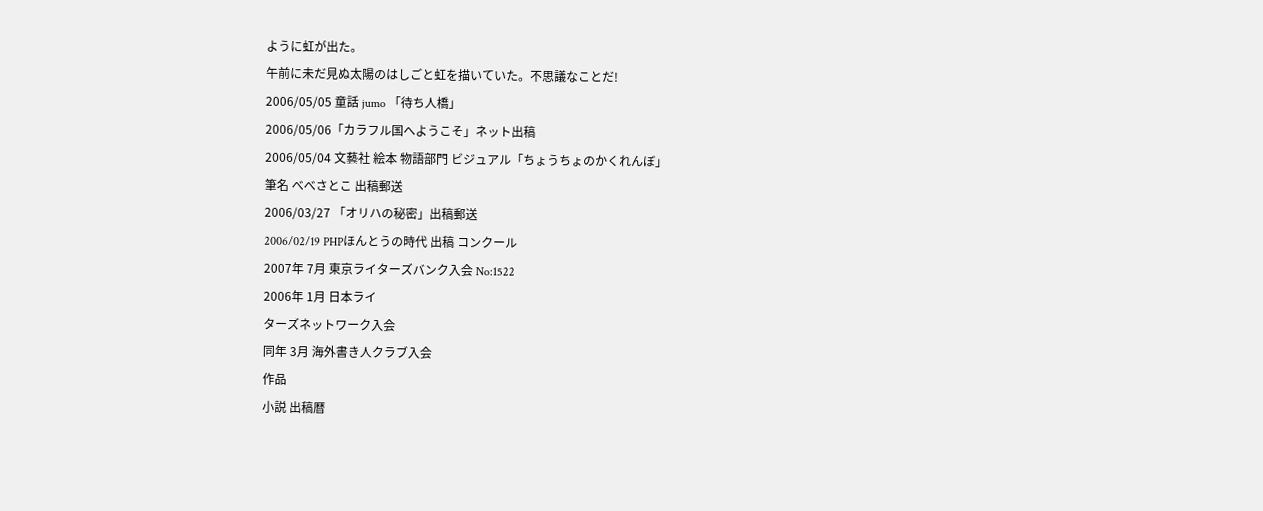ように虹が出た。
午前に未だ見ぬ太陽のはしごと虹を描いていた。不思議なことだ!
2006/05/05 童話 jumo 「待ち人橋」
2006/05/06「カラフル国へようこそ」ネット出稿
2006/05/04 文藝社 絵本 物語部門 ビジュアル「ちょうちょのかくれんぼ」
筆名 べべさとこ 出稿郵送
2006/03/27 「オリハの秘密」出稿郵送
2006/02/19 PHPほんとうの時代 出稿 コンクール
2007年 7月 東京ライターズバンク入会 No:1522
2006年 1月 日本ライ
ターズネットワーク入会
同年 3月 海外書き人クラブ入会
作品
小説 出稿暦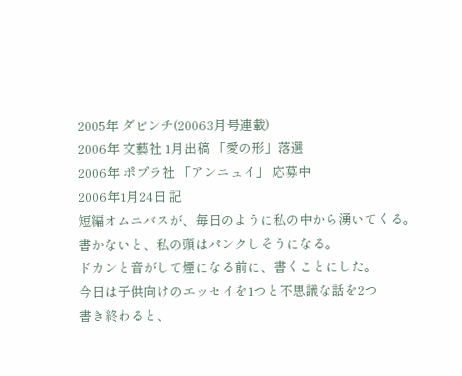2005年 ダビンチ(20063月号連載)
2006年 文藝社 1月出稿 「愛の形」落選
2006年 ポプラ社 「アンニュイ」 応募中
2006年1月24日 記
短編オムニバスが、毎日のように私の中から湧いてくる。
書かないと、私の頭はパンクしそうになる。
ドカンと音がして煙になる前に、書くことにした。
今日は子供向けのエッセイを1つと不思議な話を2つ
書き終わると、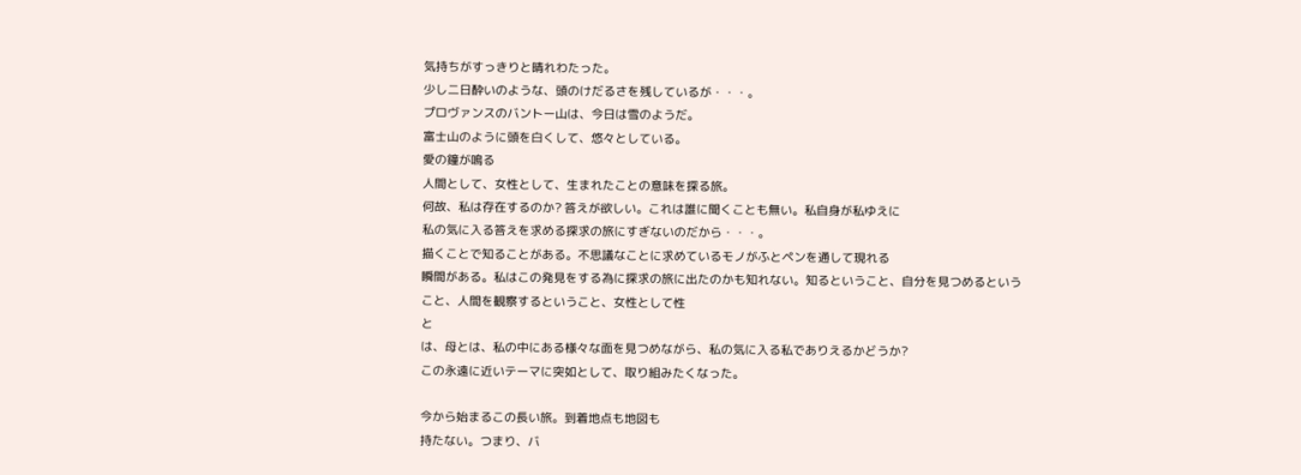気持ちがすっきりと晴れわたった。
少し二日酔いのような、頭のけだるさを残しているが・・・。
プロヴァンスのバントー山は、今日は雪のようだ。
富士山のように頭を白くして、悠々としている。
愛の鐘が鳴る
人間として、女性として、生まれたことの意味を探る旅。
何故、私は存在するのか? 答えが欲しい。これは誰に聞くことも無い。私自身が私ゆえに
私の気に入る答えを求める探求の旅にすぎないのだから・・・。
描くことで知ることがある。不思議なことに求めているモノがふとペンを通して現れる
瞬間がある。私はこの発見をする為に探求の旅に出たのかも知れない。知るということ、自分を見つめるということ、人間を観察するということ、女性として性
と
は、母とは、私の中にある様々な面を見つめながら、私の気に入る私でありえるかどうか?
この永遠に近いテーマに突如として、取り組みたくなった。

今から始まるこの長い旅。到着地点も地図も
持たない。つまり、バ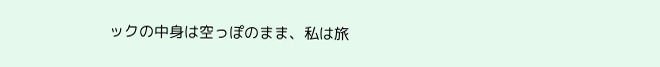ックの中身は空っぽのまま、私は旅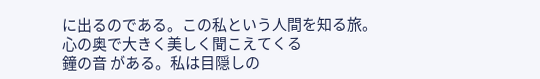に出るのである。この私という人間を知る旅。
心の奥で大きく美しく聞こえてくる
鐘の音 がある。私は目隠しの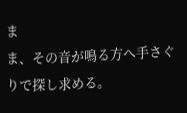ま
ま、その音が鳴る方へ手さぐりで探し求める。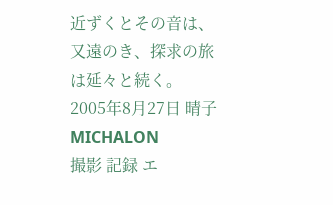近ずくとその音は、又遠のき、探求の旅は延々と続く。
2005年8月27日 晴子
MICHALON
撮影 記録 エ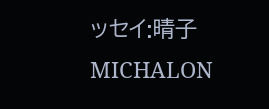ッセイ:晴子
MICHALON